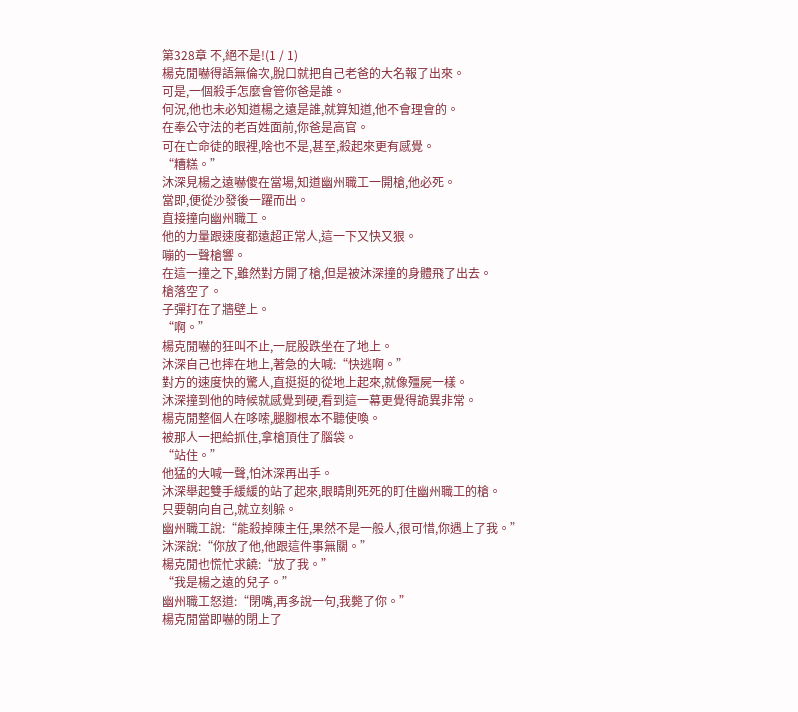第328章 不,絕不是!(1 / 1)
楊克閒嚇得語無倫次,脫口就把自己老爸的大名報了出來。
可是,一個殺手怎麼會管你爸是誰。
何況,他也未必知道楊之遠是誰,就算知道,他不會理會的。
在奉公守法的老百姓面前,你爸是高官。
可在亡命徒的眼裡,啥也不是,甚至,殺起來更有感覺。
“糟糕。”
沐深見楊之遠嚇傻在當場,知道幽州職工一開槍,他必死。
當即,便從沙發後一躍而出。
直接撞向幽州職工。
他的力量跟速度都遠超正常人,這一下又快又狠。
嘣的一聲槍響。
在這一撞之下,雖然對方開了槍,但是被沐深撞的身體飛了出去。
槍落空了。
子彈打在了牆壁上。
“啊。”
楊克閒嚇的狂叫不止,一屁股跌坐在了地上。
沐深自己也摔在地上,著急的大喊:“快逃啊。”
對方的速度快的驚人,直挺挺的從地上起來,就像殭屍一樣。
沐深撞到他的時候就感覺到硬,看到這一幕更覺得詭異非常。
楊克閒整個人在哆嗦,腿腳根本不聽使喚。
被那人一把給抓住,拿槍頂住了腦袋。
“站住。”
他猛的大喊一聲,怕沐深再出手。
沐深舉起雙手緩緩的站了起來,眼睛則死死的盯住幽州職工的槍。
只要朝向自己,就立刻躲。
幽州職工說:“能殺掉陳主任,果然不是一般人,很可惜,你遇上了我。”
沐深說:“你放了他,他跟這件事無關。”
楊克閒也慌忙求饒:“放了我。”
“我是楊之遠的兒子。”
幽州職工怒道:“閉嘴,再多說一句,我斃了你。”
楊克閒當即嚇的閉上了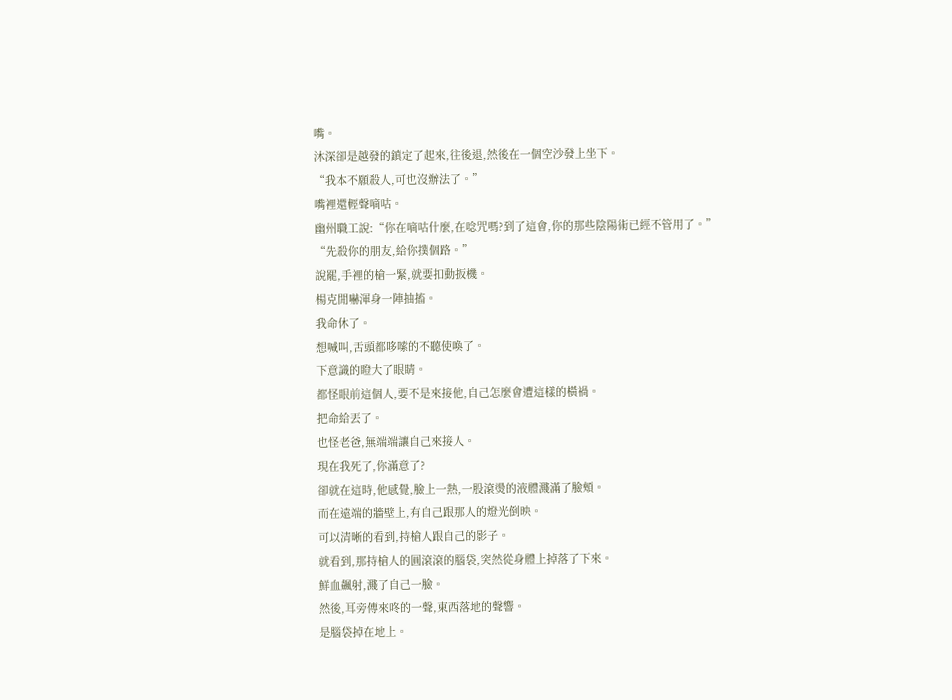嘴。
沐深卻是越發的鎮定了起來,往後退,然後在一個空沙發上坐下。
“我本不願殺人,可也沒辦法了。”
嘴裡還輕聲嘀咕。
幽州職工說:“你在嘀咕什麼,在唸咒嗎?到了這會,你的那些陰陽術已經不管用了。”
“先殺你的朋友,給你撲個路。”
說罷,手裡的槍一緊,就要扣動扳機。
楊克閒嚇渾身一陣抽搐。
我命休了。
想喊叫,舌頭都哆嗦的不聽使喚了。
下意識的瞪大了眼睛。
都怪眼前這個人,要不是來接他,自己怎麼會遭這樣的橫禍。
把命給丟了。
也怪老爸,無端端讓自己來接人。
現在我死了,你滿意了?
卻就在這時,他感覺,臉上一熱,一股滾燙的液體濺滿了臉頰。
而在遠端的牆壁上,有自己跟那人的燈光倒映。
可以清晰的看到,持槍人跟自己的影子。
就看到,那持槍人的圓滾滾的腦袋,突然從身體上掉落了下來。
鮮血飆射,濺了自己一臉。
然後,耳旁傳來咚的一聲,東西落地的聲響。
是腦袋掉在地上。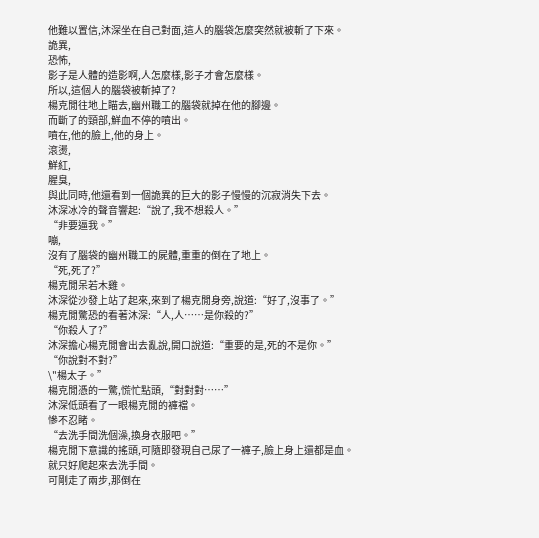他難以置信,沐深坐在自己對面,這人的腦袋怎麼突然就被斬了下來。
詭異,
恐怖,
影子是人體的造影啊,人怎麼樣,影子才會怎麼樣。
所以,這個人的腦袋被斬掉了?
楊克閒往地上瞄去,幽州職工的腦袋就掉在他的腳邊。
而斷了的頸部,鮮血不停的噴出。
噴在,他的臉上,他的身上。
滾燙,
鮮紅,
腥臭,
與此同時,他還看到一個詭異的巨大的影子慢慢的沉寂消失下去。
沐深冰冷的聲音響起:“說了,我不想殺人。”
“非要逼我。”
嘣,
沒有了腦袋的幽州職工的屍體,重重的倒在了地上。
“死,死了?”
楊克閒呆若木雞。
沐深從沙發上站了起來,來到了楊克閒身旁,說道:“好了,沒事了。”
楊克閒驚恐的看著沐深:“人,人……是你殺的?”
“你殺人了?”
沐深擔心楊克閒會出去亂說,開口說道:“重要的是,死的不是你。”
“你說對不對?”
\"楊太子。”
楊克閒憑的一驚,慌忙點頭,“對對對……”
沐深低頭看了一眼楊克閒的褲襠。
慘不忍睹。
“去洗手間洗個澡,換身衣服吧。”
楊克閒下意識的搖頭,可隨即發現自己尿了一褲子,臉上身上還都是血。
就只好爬起來去洗手間。
可剛走了兩步,那倒在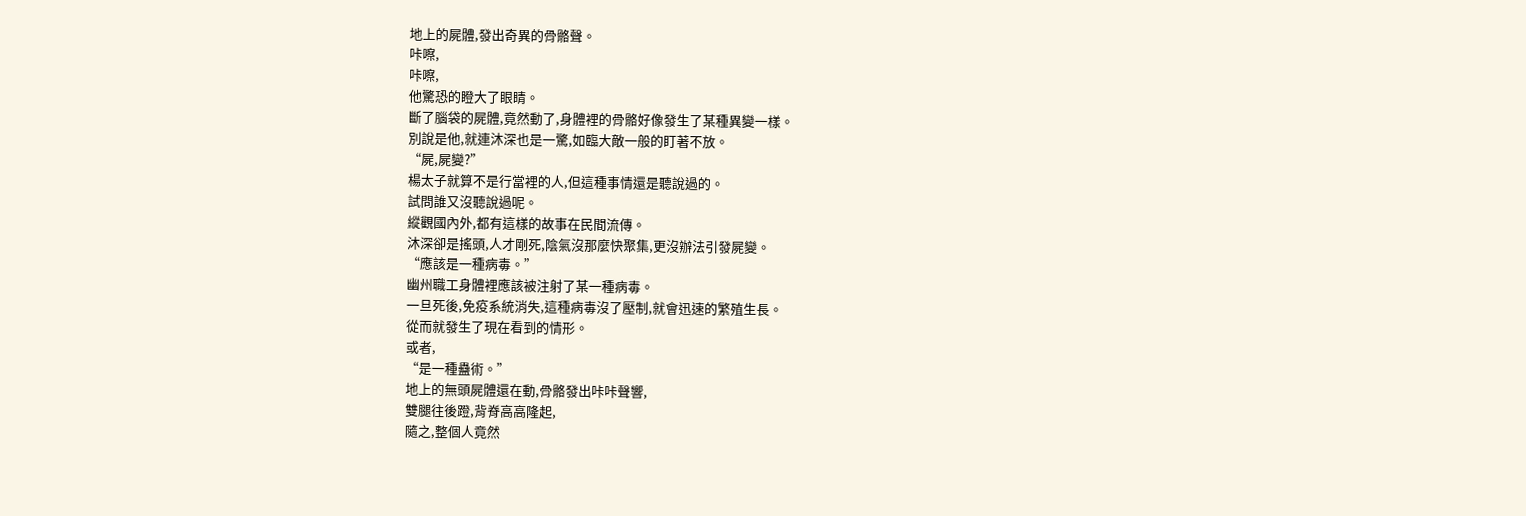地上的屍體,發出奇異的骨骼聲。
咔嚓,
咔嚓,
他驚恐的瞪大了眼睛。
斷了腦袋的屍體,竟然動了,身體裡的骨骼好像發生了某種異變一樣。
別說是他,就連沐深也是一驚,如臨大敵一般的盯著不放。
“屍,屍變?”
楊太子就算不是行當裡的人,但這種事情還是聽說過的。
試問誰又沒聽說過呢。
縱觀國內外,都有這樣的故事在民間流傳。
沐深卻是搖頭,人才剛死,陰氣沒那麼快聚集,更沒辦法引發屍變。
“應該是一種病毒。”
幽州職工身體裡應該被注射了某一種病毒。
一旦死後,免疫系統消失,這種病毒沒了壓制,就會迅速的繁殖生長。
從而就發生了現在看到的情形。
或者,
“是一種蠱術。”
地上的無頭屍體還在動,骨骼發出咔咔聲響,
雙腿往後蹬,背脊高高隆起,
隨之,整個人竟然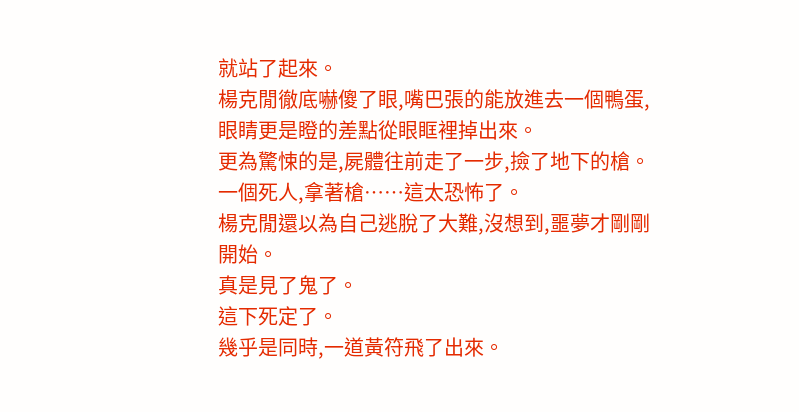就站了起來。
楊克閒徹底嚇傻了眼,嘴巴張的能放進去一個鴨蛋,眼睛更是瞪的差點從眼眶裡掉出來。
更為驚悚的是,屍體往前走了一步,撿了地下的槍。
一個死人,拿著槍……這太恐怖了。
楊克閒還以為自己逃脫了大難,沒想到,噩夢才剛剛開始。
真是見了鬼了。
這下死定了。
幾乎是同時,一道黃符飛了出來。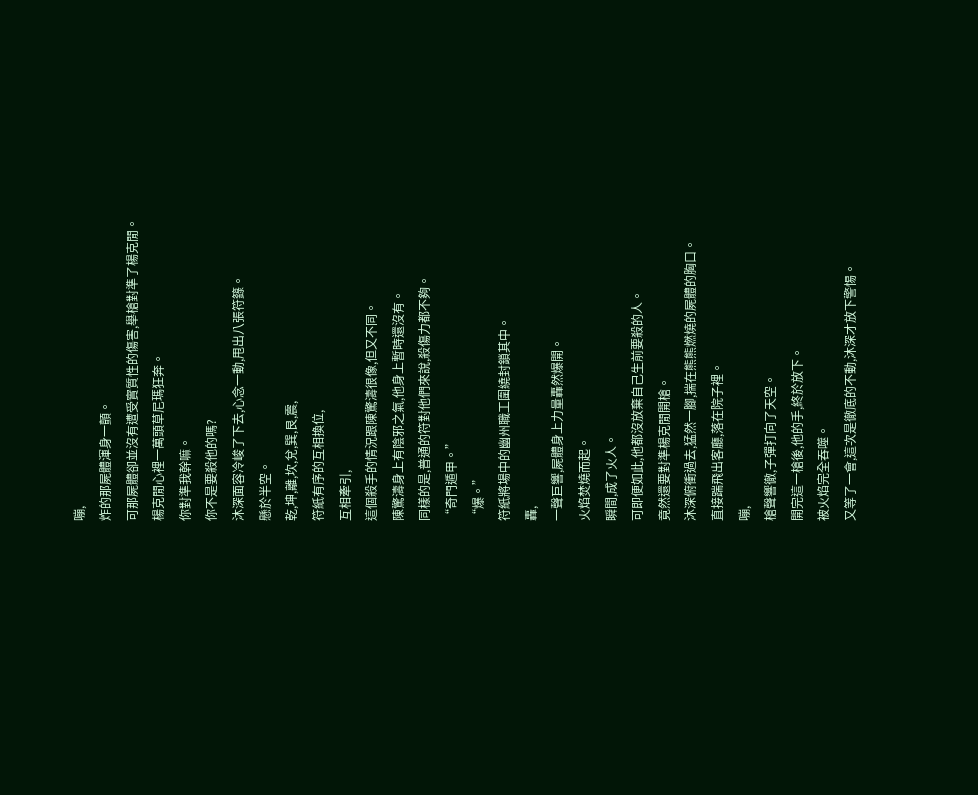嘣,
炸的那屍體渾身一顫。
可那屍體卻並沒有遭受實質性的傷害,舉槍對準了楊克閒。
楊克閒心裡一萬頭草尼瑪狂奔。
你對準我幹嘛。
你不是要殺他的嗎?
沐深面容冷峻了下去,心念一動,甩出八張符籙。
懸於半空。
乾,坤,離,坎,兌,巽,艮,震,
符紙有序的互相換位,
互相牽引,
這個殺手的情況跟陳驚濤很像,但又不同。
陳驚濤身上有陰邪之氣,他身上暫時還沒有。
同樣的是,普通的符對他們來說,殺傷力都不夠。
“奇門遁甲。”
“爆。”
符紙將場中的幽州職工圍繞封鎖其中。
轟,
一聲巨響,屍體身上力量轟然爆開。
火焰焚燒而起。
瞬間,成了火人。
可即便如此,他都沒放棄自己生前要殺的人。
竟然還要對準楊克閒開槍。
沐深俯衝過去,猛然一腳,揣在熊熊燃燒的屍體的胸口。
直接踹飛出客廳,落在院子裡。
嘣,
槍聲響徹,子彈打向了天空。
開完這一槍後,他的手,終於放下。
被火焰完全吞噬。
又等了一會,這次是徹底的不動,沐深才放下警惕。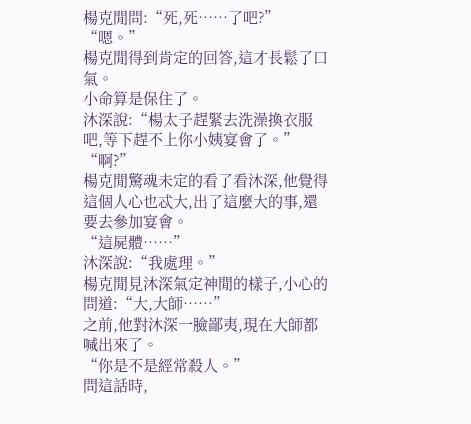楊克閒問:“死,死……了吧?”
“嗯。”
楊克閒得到肯定的回答,這才長鬆了口氣。
小命算是保住了。
沐深說:“楊太子趕緊去洗澡換衣服吧,等下趕不上你小姨宴會了。”
“啊?”
楊克閒驚魂未定的看了看沐深,他覺得這個人心也忒大,出了這麼大的事,還要去參加宴會。
“這屍體……”
沐深說:“我處理。”
楊克閒見沐深氣定神閒的樣子,小心的問道:“大,大師……”
之前,他對沐深一臉鄙夷,現在大師都喊出來了。
“你是不是經常殺人。”
問這話時,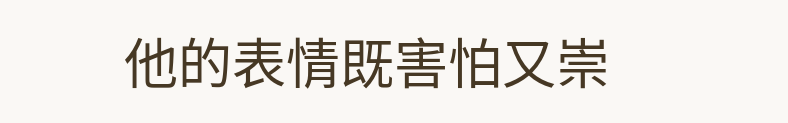他的表情既害怕又崇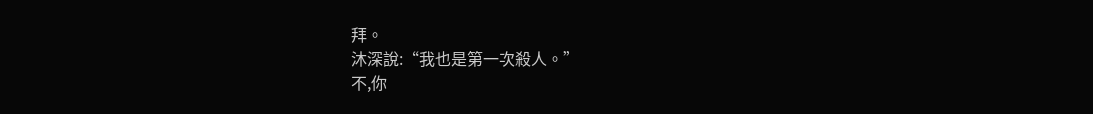拜。
沐深說:“我也是第一次殺人。”
不,你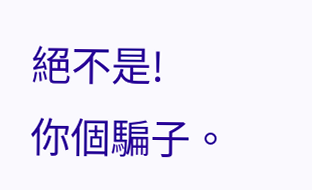絕不是!
你個騙子。